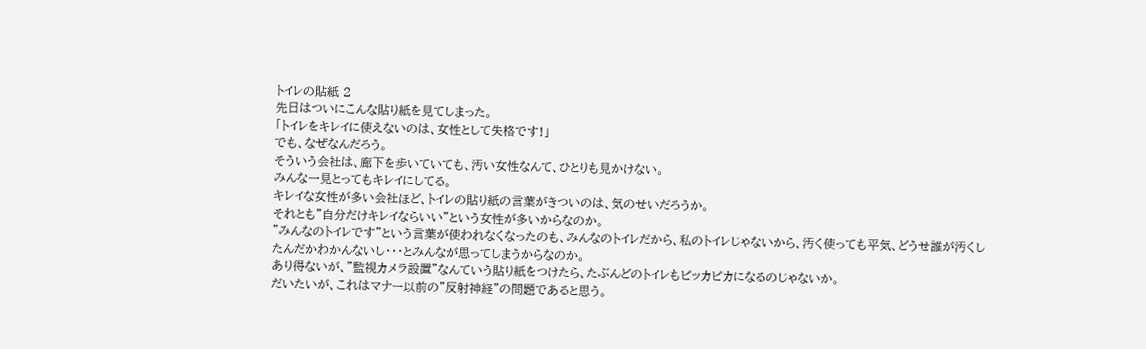トイレの貼紙 2
先日はついにこんな貼り紙を見てしまった。
「トイレをキレイに使えないのは、女性として失格です!」
でも、なぜなんだろう。
そういう会社は、廊下を歩いていても、汚い女性なんて、ひとりも見かけない。
みんな一見とってもキレイにしてる。
キレイな女性が多い会社ほど、トイレの貼り紙の言葉がきついのは、気のせいだろうか。
それとも"自分だけキレイならいい"という女性が多いからなのか。
"みんなのトイレです"という言葉が使われなくなったのも、みんなのトイレだから、私のトイレじゃないから、汚く使っても平気、どうせ誰が汚くしたんだかわかんないし・・・とみんなが思ってしまうからなのか。
あり得ないが、"監視カメラ設置"なんていう貼り紙をつけたら、たぶんどのトイレもピッカピカになるのじゃないか。
だいたいが、これはマナー以前の"反射神経"の問題であると思う。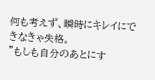何も考えず、瞬時にキレイにできなきゃ失格。
"もしも自分のあとにす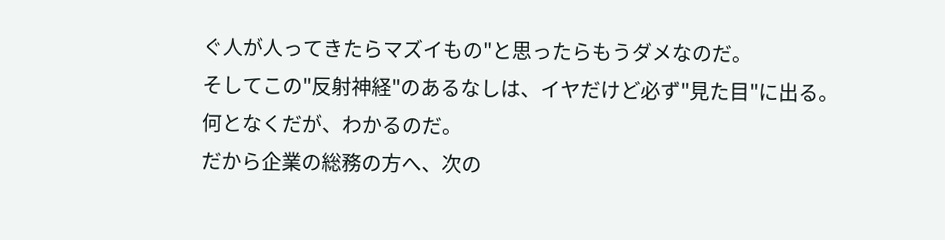ぐ人が人ってきたらマズイもの"と思ったらもうダメなのだ。
そしてこの"反射神経"のあるなしは、イヤだけど必ず"見た目"に出る。
何となくだが、わかるのだ。
だから企業の総務の方へ、次の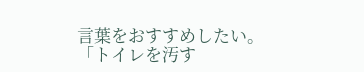言葉をおすすめしたい。
「トイレを汚す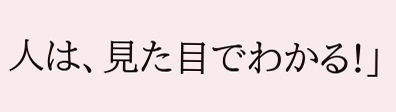人は、見た目でわかる!」